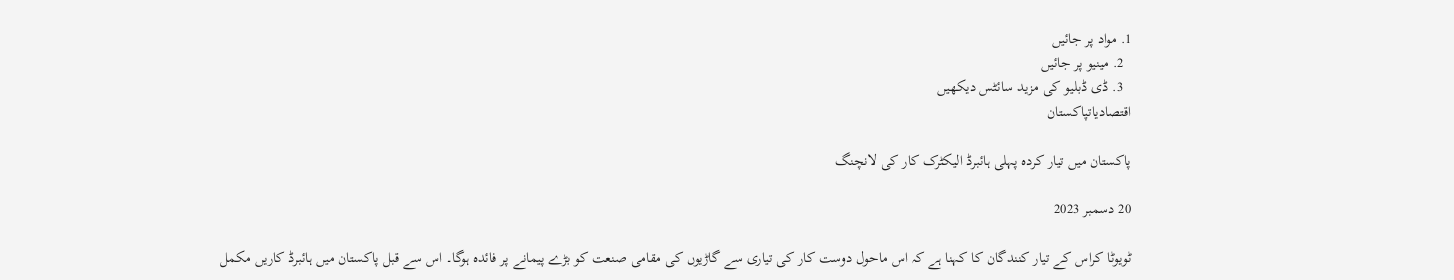1. مواد پر جائیں
  2. مینیو پر جائیں
  3. ڈی ڈبلیو کی مزید سائٹس دیکھیں
اقتصادیاتپاکستان

پاکستان میں تیار کردہ پہلی ہائبرڈ الیکٹرک کار کی لانچنگ

20 دسمبر 2023

ٹویوٹا کراس کے تیار کنندگان کا کہنا ہے کہ اس ماحول دوست کار کی تیاری سے گاڑیوں کی مقامی صنعت کو بڑے پیمانے پر فائدہ ہوگا۔ اس سے قبل پاکستان میں ہائبرڈ کاریں مکمل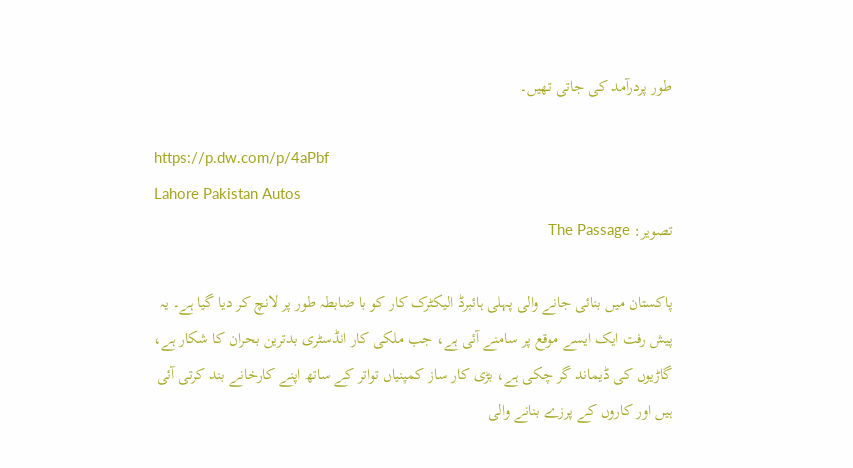طور پردرآمد کی جاتی تھیں۔

https://p.dw.com/p/4aPbf
Lahore Pakistan Autos
تصویر: The Passage

پاکستان میں بنائی جانے والی پہلی ہائبرڈ الیکٹرک کار کو با ضابطہ طور پر لانچ کر دیا گیا ہے۔ یہ پیش رفت ایک ایسے موقع پر سامنے آئی ہے، جب ملکی کار انڈسٹری بدترین بحران کا شکار ہے، گاڑیوں کی ڈیماند گر چکی ہے، بڑی کار ساز کمپنیاں تواتر کے ساتھ اپنے کارخانے بند کرتی آئی ہیں اور کاروں کے پرزے بنانے والی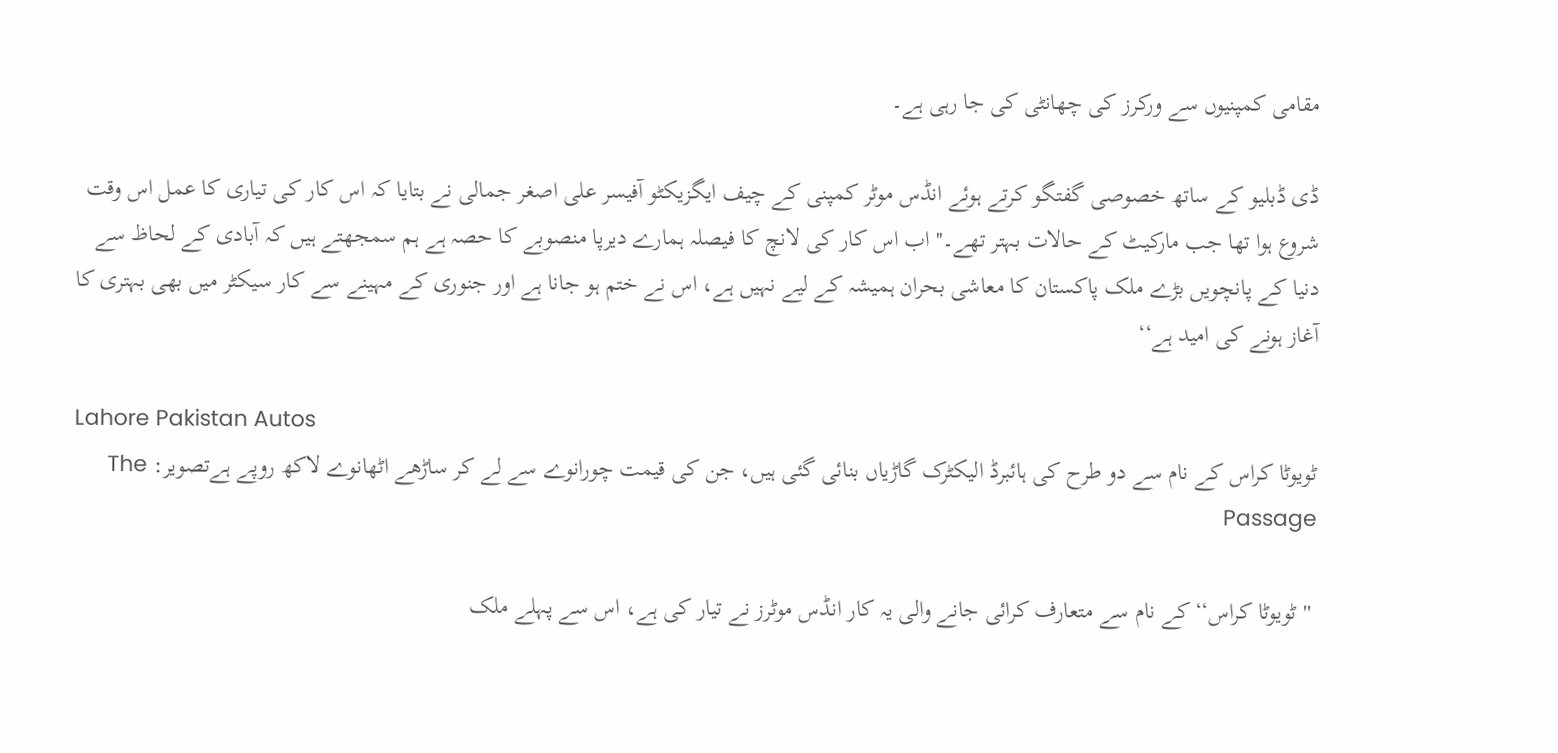مقامی کمپنیوں سے ورکرز کی چھانٹی کی جا رہی ہے۔

ڈی ڈبلیو کے ساتھ خصوصی گفتگو کرتے ہوئے انڈس موٹر کمپنی کے چیف ایگزیکٹو آفیسر علی اصغر جمالی نے بتایا کہ اس کار کی تیاری کا عمل اس وقت شروع ہوا تھا جب مارکیٹ کے حالات بہتر تھے۔'' اب اس کار کی لانچ کا فیصلہ ہمارے دیرپا منصوبے کا حصہ ہے ہم سمجھتے ہیں کہ آبادی کے لحاظ سے دنیا کے پانچویں بڑے ملک پاکستان کا معاشی بحران ہمیشہ کے لیے نہیں ہے، اس نے ختم ہو جانا ہے اور جنوری کے مہینے سے کار سیکٹر میں بھی بہتری کا آغاز ہونے کی امید ہے‘‘

Lahore Pakistan Autos
ٹویوٹا کراس کے نام سے دو طرح کی ہائبرڈ الیکٹرک گاڑیاں بنائی گئی ہیں، جن کی قیمت چورانوے سے لے کر ساڑھے اٹھانوے لاکھ روپے ہےتصویر: The Passage

 ''ٹویوٹا کراس‘‘کے نام سے متعارف کرائی جانے والی یہ کار انڈس موٹرز نے تیار کی ہے، اس سے پہلے ملک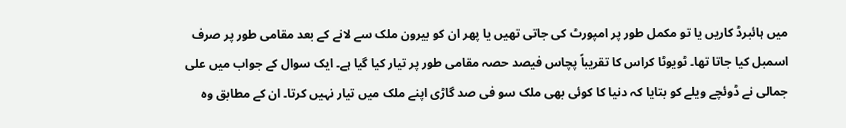میں ہائبرڈ کاریں یا تو مکمل طور پر امپورٹ کی جاتی تھیں یا پھر ان کو بیرون ملک سے لانے کے بعد مقامی طور پر صرف اسمبل کیا جاتا تھا۔ ٹویوٹا کراس کا تقریباً پچاس فیصد حصہ مقامی طور پر تیار کیا گیا ہے۔ ایک سوال کے جواب میں علی جمالی نے ڈوئچے ویلے کو بتایا کہ دنیا کا کوئی بھی ملک سو فی صد گاڑی اپنے ملک میں تیار نہیں کرتا۔ ان کے مطابق وہ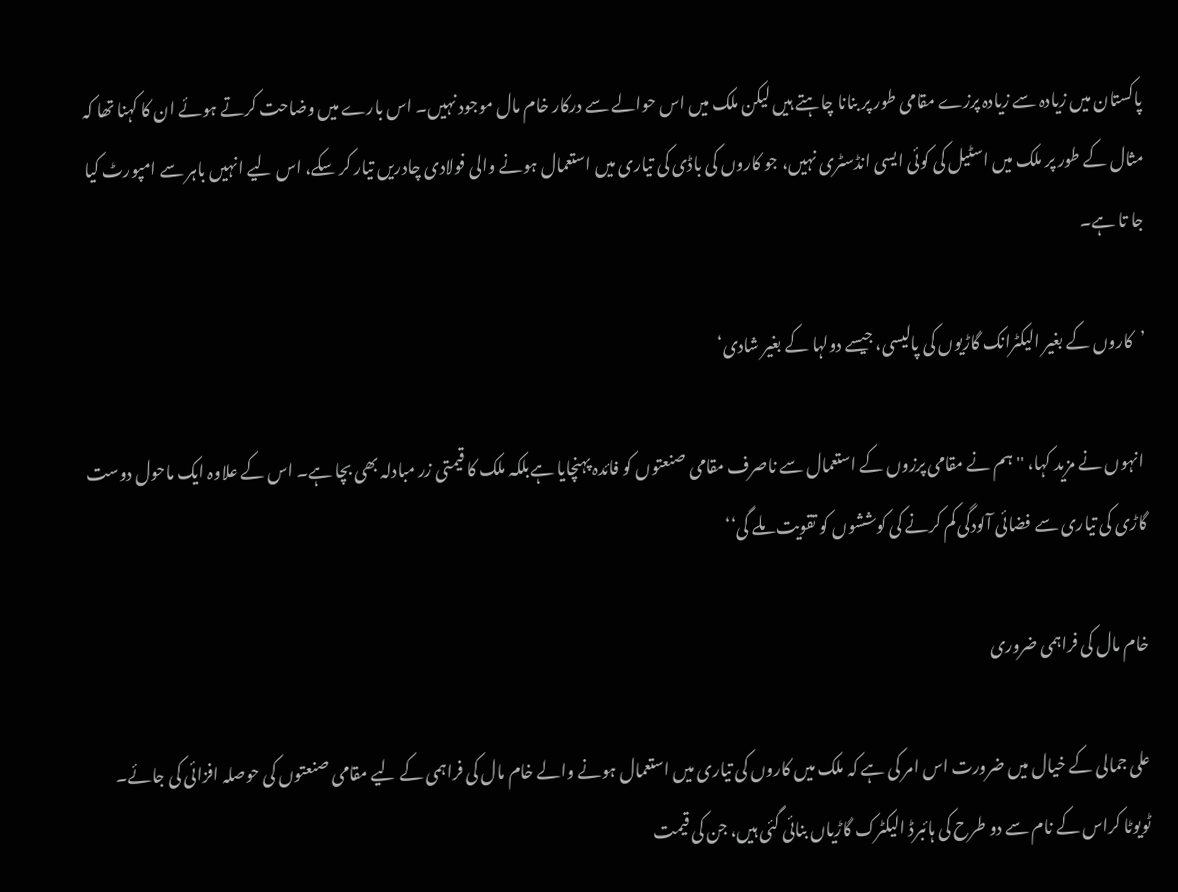پاکستان میں زیادہ سے زیادہ پرزے مقامی طور پر بنانا چاہتے ہیں لیکن ملک میں اس حوالے سے درکار خام مال موجود نہیں۔ اس بارے میں وضاحت کرتے ہوئے ان کا کہنا تھا کہ  مثال کے طور پر ملک میں اسٹیل کی کوئی ایسی انڈسٹری نہیں، جو کاروں کی باڈی کی تیاری میں استعمال ہونے والی فولادی چادریں تیار کر سکے، اس لیے انہیں باہر سے امپورٹ کیا جا تا ہے۔

’کاروں کے بغير اليکٹرانک گاڑيوں کی پاليسی، جيسے دولہا کے بغير شادی‘

 انہوں نے مزید کہا، ''ہم نے مقامی پرزوں کے استعمال سے ناصرف مقامی صنعتوں کو فائدہ پہنچایا ہےبلکہ ملک کا قیمتی زر مبادلہ بھی بچا ہے۔ اس کے علاوہ ایک ماحول دوست گاڑی کی تیاری سے فضائی آلودگی کم کرنے کی کوششوں کو تقویت ملے گی‘‘

خام مال کی فراہمی ضروری

علی جمالی کے خیال میں ضرورت اس امر کی ہے کہ ملک میں کاروں کی تیاری میں استعمال ہونے والے خام مال کی فراہمی کے لیے مقامی صنعتوں کی حوصلہ افزائی کی جائے۔ ٹویوٹا کراس کے نام سے دو طرح کی ہائبرڈ الیکٹرک گاڑیاں بنائی گئی ہیں، جن کی قیمت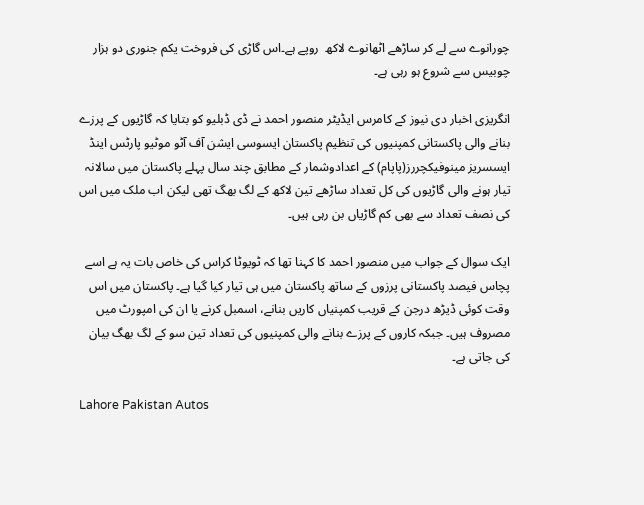چورانوے سے لے کر ساڑھے اٹھانوے لاکھ  روپے ہے۔اس گاڑی کی فروخت یکم جنوری دو ہزار چوبیس سے شروع ہو رہی ہے۔

انگریزی اخبار دی نیوز کے کامرس ایڈیٹر منصور احمد نے ڈی ڈبلیو کو بتایا کہ گاڑیوں کے پرزے بنانے والی پاکستانی کمپنیوں کی تنظیم پاکستان ایسوسی ایشن آف آٹو موٹیو پارٹس اینڈ ایسسریز مینوفیکچررز(پاپام) کے اعدادوشمار کے مطابق چند سال پہلے پاکستان میں سالانہ تیار ہونے والی گاڑیوں کی کل تعداد ساڑھے تین لاکھ کے لگ بھگ تھی لیکن اب ملک میں اس کی نصف تعداد سے بھی کم گاڑیاں بن رہی ہیں۔

ایک سوال کے جواب میں منصور احمد کا کہنا تھا کہ ٹویوٹا کراس کی خاص بات یہ ہے اسے پچاس فیصد پاکستانی پرزوں کے ساتھ پاکستان میں ہی تیار کیا گیا ہے۔ پاکستان میں اس وقت کوئی ڈیڑھ درجن کے قریب کمپنیاں کاریں بنانے، اسمبل کرنے یا ان کی امپورٹ میں مصروف ہیں۔ جبکہ کاروں کے پرزے بنانے والی کمپنیوں کی تعداد تین سو کے لگ بھگ بیان کی جاتی ہے۔

Lahore Pakistan Autos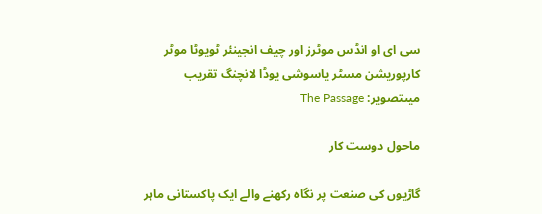سی ای او انڈس موٹرز اور چیف انجینئر ٹویوٹا موٹر کارپوریشن مسٹر یاسوشی یوڈا لانچنگ تقریب میںتصویر: The Passage

ماحول دوست کار

گاڑیوں کی صنعت پر نگاہ رکھنے والے ایک پاکستانی ماہر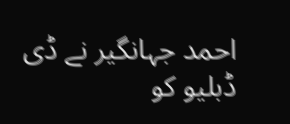احمد جہانگیر نے ڈی ڈبلیو کو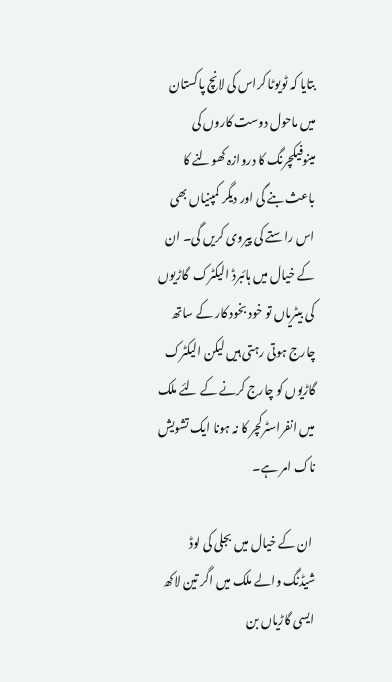بتایا کہ ٹویوٹا کراس کی لانچ پاکستان میں ماحول دوست کاروں کی مینوفیکچرنگ کا دروازہ کھولنے کا باعث بنے گی اور دیگر کمپنیاں بھی اس راستے کی پیروی کریں گی۔ ان کے خیال میں ہائبرڈ الیکٹرک  گاڑیوں کی بیٹریاں تو خود بخود کار کے ساتھ چارج ہوتی رہتی ہیں لیکن الیکٹرک گاڑیوں کو چارج کرنے کے لئے ملک میں انفراسٹرکچر کا نہ ہونا ایک تشویش ناک امر ہے۔

 ان کے خیال میں بجلی کی لوڈ شیڈنگ والے ملک میں اگر تین لاکھ ایسی گاڑیاں بن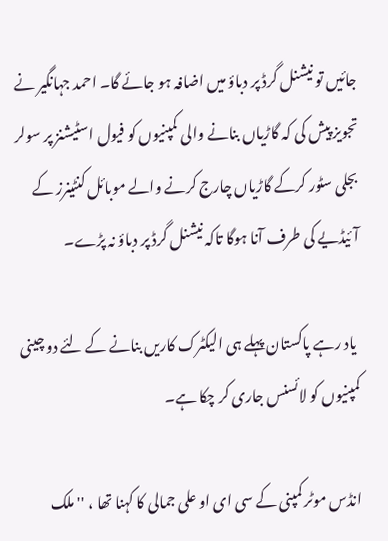جائیں تو نیشنل گرڈ پر دباؤ میں اضافہ ہو جائے گا۔ احمد جہانگیر نے تجویز پیش کی کہ گاڑیاں بنانے والی کمپنیوں کو فیول اسٹیشنز پر سولر بجلی سٹور کرکے گاڑیاں چارج کرنے والے موبائل کنٹینرز کے آئیڈیے کی طرف آنا ہوگا تاکہ نیشنل گرڈ پر دباؤ نہ پڑے۔

 یاد رہے پاکستان پہلے ہی الیکٹرک کاریں بنانے کے لئے دو چینی کمپنیوں کو لائسنس جاری کر چکا ہے۔

انڈس موٹر کمپنی کے سی ای او علی جمالی کا کہنا تھا ، ''ملک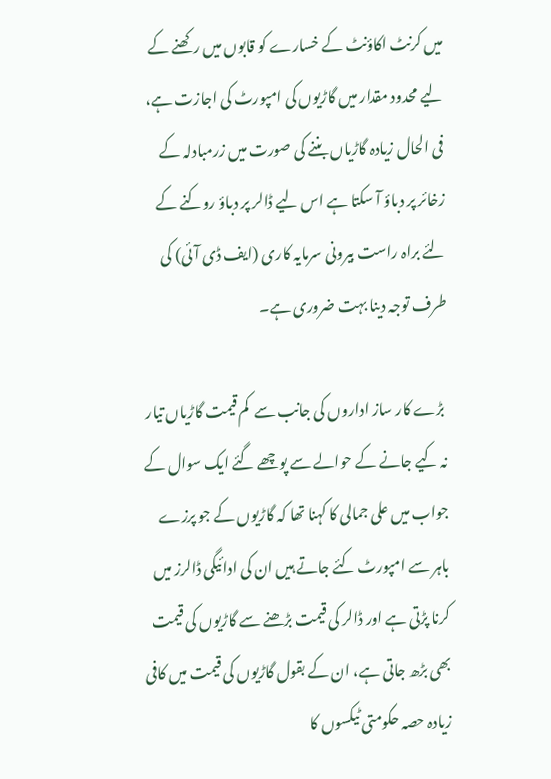میں کرنٹ اکاؤنٹ کے خسارے کو قابوں میں رکھنے کے لیے محدود مقدار میں گاڑیوں کی امپورٹ کی اجازت ہے، فی الحال زیادہ گاڑیاں بننے کی صورت میں زرمبادلہ کے زخائر پر دباؤ آ سکتا ہے اس لیے ڈالر پر دباؤ روکنے کے لئے براہ راست بیرونی سرمایہ کاری (ایف ڈی آئی) کی طرف توجہ دینا بہت ضروری ہے۔

 بڑے کار ساز اداروں کی جانب سے  کم قیمت گاڑیاں تیار نہ کیے جانے کے حوالے سے پوچھے گئے ایک سوال کے جواب میں علی جمالی کا کہنا تھا کہ گاڑیوں کے جو پرزے  باہر سے امپورٹ کئے جاتے ہیں ان کی ادائیگی ڈالرز میں کرنا پڑتی ہے اور ڈالر کی قیمت بڑھنے سے گاڑیوں کی قیمت بھی بڑھ جاتی ہے، ان کے بقول گاڑیوں کی قیمت میں کافی زیادہ حصہ حکومتی ٹیکسوں کا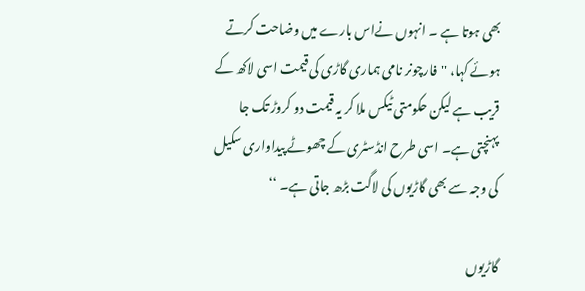بھی ہوتا ہے ۔ انہوں نےاس بارے میں وضاحت کرتے ہوئے کہا، ''فارچونر نامی ہماری گاڑی کی قیمت اسی لاکھ کے قریب ہے لیکن حکومتی ٹیکس ملا کر یہ قیمت دو کروڑ تک جا پہنچتی ہے۔ اسی طرح انڈسٹری کے چھوٹے پیداواری سکیل کی وجہ سے بھی گاڑیوں کی لاگت بڑھ جاتی ہے۔ ‘‘

گاڑیوں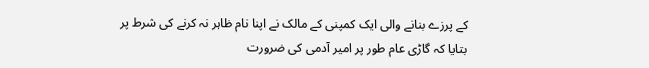کے پرزے بنانے والی ایک کمپنی کے مالک نے اپنا نام ظاہر نہ کرنے کی شرط پر بتایا کہ گاڑی عام طور پر امیر آدمی کی ضرورت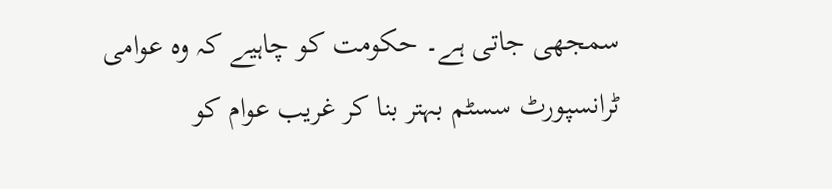سمجھی جاتی ہے۔ حکومت کو چاہیے کہ وہ عوامی ٹرانسپورٹ سسٹم بہتر بنا کر غریب عوام کو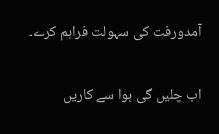آمدورفت کی سہولت فراہم کرے۔

اب چليں گی ہوا سے کاريں